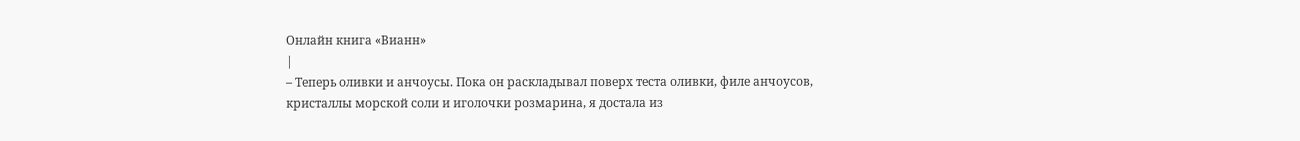Онлайн книга «Вианн»
|
– Теперь оливки и анчоусы. Пока он раскладывал поверх теста оливки, филе анчоусов, кристаллы морской соли и иголочки розмарина, я достала из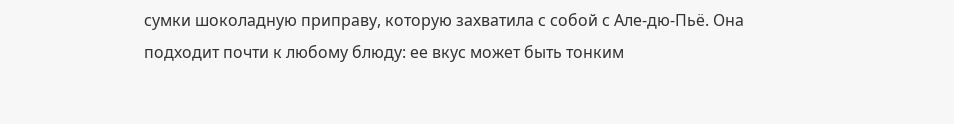сумки шоколадную приправу, которую захватила с собой с Але-дю-Пьё. Она подходит почти к любому блюду: ее вкус может быть тонким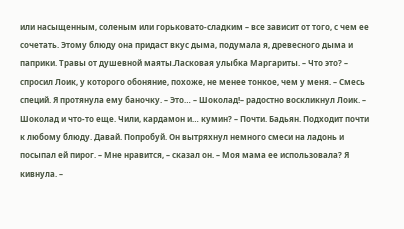или насыщенным, соленым или горьковато-сладким – все зависит от того, с чем ее сочетать. Этому блюду она придаст вкус дыма, подумала я, древесного дыма и паприки. Травы от душевной маяты.Ласковая улыбка Маргариты. – Что это? – спросил Лоик, у которого обоняние, похоже, не менее тонкое, чем у меня. – Смесь специй. Я протянула ему баночку. – Это… – Шоколад!– радостно воскликнул Лоик. – Шоколад и что-то еще. Чили, кардамон и… кумин? – Почти. Бадьян. Подходит почти к любому блюду. Давай. Попробуй. Он вытряхнул немного смеси на ладонь и посыпал ей пирог. – Мне нравится, – сказал он. – Моя мама ее использовала? Я кивнула. –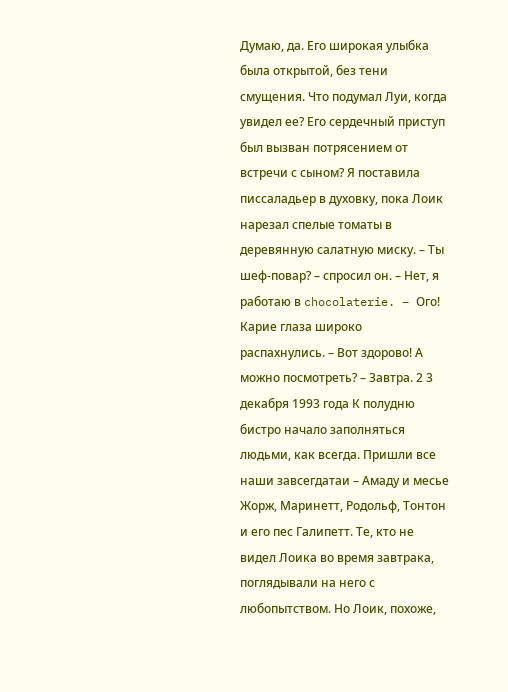Думаю, да. Его широкая улыбка была открытой, без тени смущения. Что подумал Луи, когда увидел ее? Его сердечный приступ был вызван потрясением от встречи с сыном? Я поставила писсаладьер в духовку, пока Лоик нарезал спелые томаты в деревянную салатную миску. – Ты шеф-повар? – спросил он. – Нет, я работаю в chocolaterie. – Ого! Карие глаза широко распахнулись. – Вот здорово! А можно посмотреть? – Завтра. 2 3 декабря 1993 года К полудню бистро начало заполняться людьми, как всегда. Пришли все наши завсегдатаи – Амаду и месье Жорж, Маринетт, Родольф, Тонтон и его пес Галипетт. Те, кто не видел Лоика во время завтрака, поглядывали на него с любопытством. Но Лоик, похоже,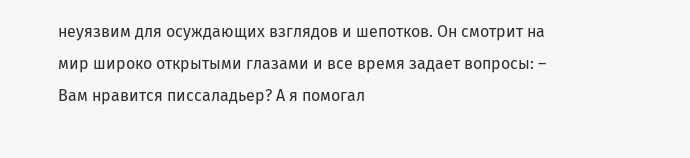неуязвим для осуждающих взглядов и шепотков. Он смотрит на мир широко открытыми глазами и все время задает вопросы: – Вам нравится писсаладьер? А я помогал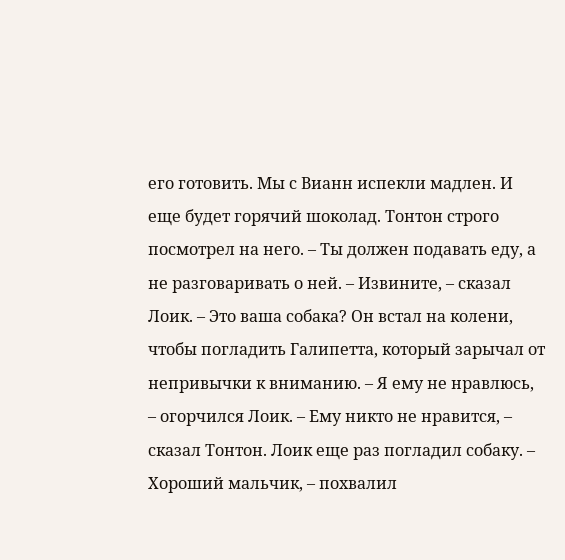его готовить. Мы с Вианн испекли мадлен. И еще будет горячий шоколад. Тонтон строго посмотрел на него. – Ты должен подавать еду, а не разговаривать о ней. – Извините, – сказал Лоик. – Это ваша собака? Он встал на колени, чтобы погладить Галипетта, который зарычал от непривычки к вниманию. – Я ему не нравлюсь, – огорчился Лоик. – Ему никто не нравится, – сказал Тонтон. Лоик еще раз погладил собаку. – Хороший мальчик, – похвалил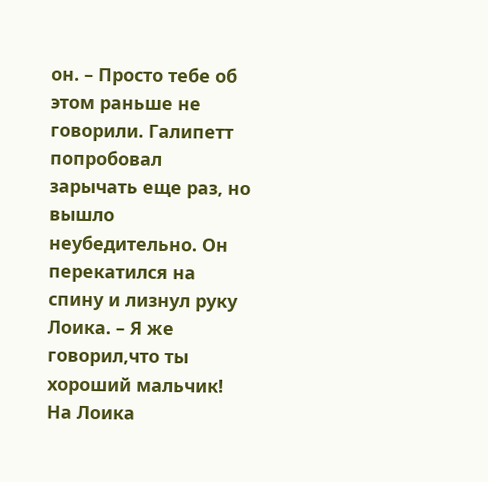он. – Просто тебе об этом раньше не говорили. Галипетт попробовал зарычать еще раз, но вышло неубедительно. Он перекатился на спину и лизнул руку Лоика. – Я же говорил,что ты хороший мальчик! На Лоика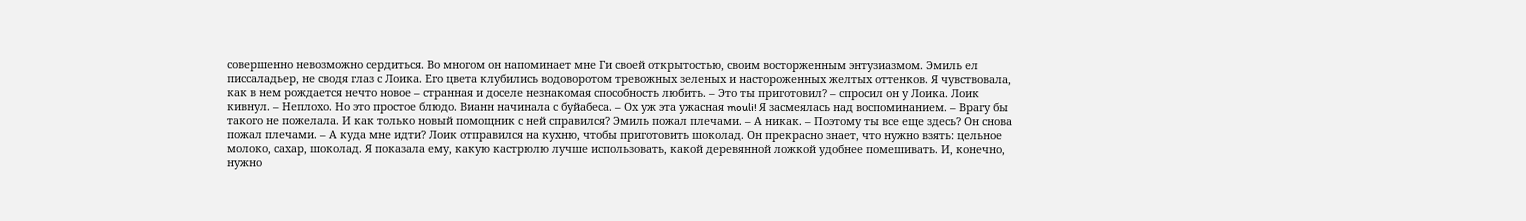совершенно невозможно сердиться. Во многом он напоминает мне Ги своей открытостью, своим восторженным энтузиазмом. Эмиль ел писсаладьер, не сводя глаз с Лоика. Его цвета клубились водоворотом тревожных зеленых и настороженных желтых оттенков. Я чувствовала, как в нем рождается нечто новое – странная и доселе незнакомая способность любить. – Это ты приготовил? – спросил он у Лоика. Лоик кивнул. – Неплохо. Но это простое блюдо. Вианн начинала с буйабеса. – Ох уж эта ужасная mouli! Я засмеялась над воспоминанием. – Врагу бы такого не пожелала. И как только новый помощник с ней справился? Эмиль пожал плечами. – А никак. – Поэтому ты все еще здесь? Он снова пожал плечами. – А куда мне идти? Лоик отправился на кухню, чтобы приготовить шоколад. Он прекрасно знает, что нужно взять: цельное молоко, сахар, шоколад. Я показала ему, какую кастрюлю лучше использовать, какой деревянной ложкой удобнее помешивать. И, конечно, нужно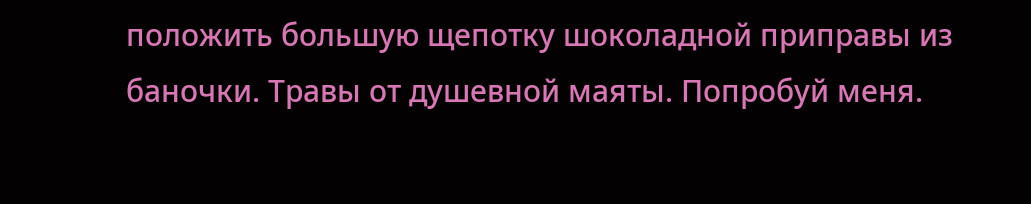положить большую щепотку шоколадной приправы из баночки. Травы от душевной маяты. Попробуй меня.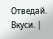Отведай. Вкуси. |